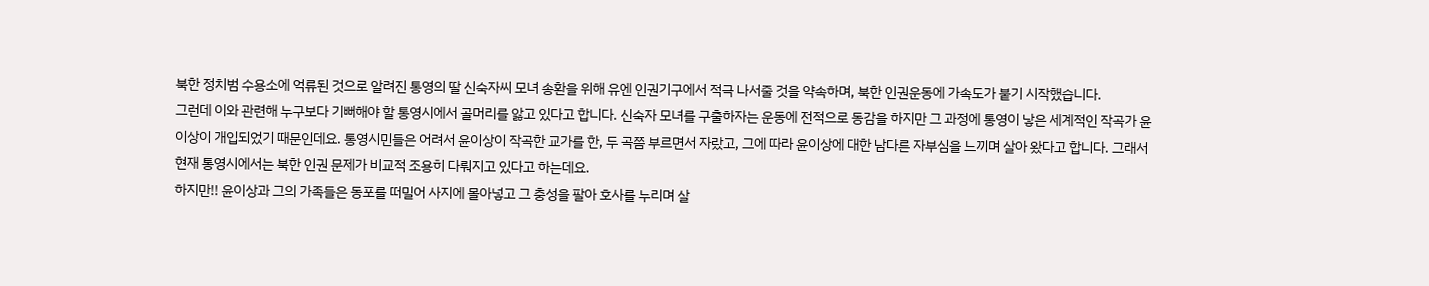북한 정치범 수용소에 억류된 것으로 알려진 통영의 딸 신숙자씨 모녀 송환을 위해 유엔 인권기구에서 적극 나서줄 것을 약속하며, 북한 인권운동에 가속도가 붙기 시작했습니다.
그런데 이와 관련해 누구보다 기뻐해야 할 통영시에서 골머리를 앓고 있다고 합니다. 신숙자 모녀를 구출하자는 운동에 전적으로 동감을 하지만 그 과정에 통영이 낳은 세계적인 작곡가 윤이상이 개입되었기 때문인데요. 통영시민들은 어려서 윤이상이 작곡한 교가를 한, 두 곡쯤 부르면서 자랐고, 그에 따라 윤이상에 대한 남다른 자부심을 느끼며 살아 왔다고 합니다. 그래서 현재 통영시에서는 북한 인권 문제가 비교적 조용히 다뤄지고 있다고 하는데요.
하지만!! 윤이상과 그의 가족들은 동포를 떠밀어 사지에 몰아넣고 그 충성을 팔아 호사를 누리며 살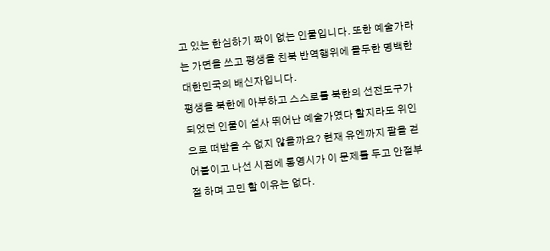고 있는 한심하기 짝이 없는 인물입니다. 또한 예술가라는 가면을 쓰고 평생을 친북 반역행위에 몰두한 명백한 대한민국의 배신자입니다.
평생을 북한에 아부하고 스스로를 북한의 선전도구가 되었던 인물이 설사 뛰어난 예술가였다 할지라도 위인으로 떠받을 수 없지 않을까요? 현재 유엔까지 팔을 걷어붙이고 나선 시점에 통영시가 이 문제를 두고 안절부절 하며 고민 할 이유는 없다.